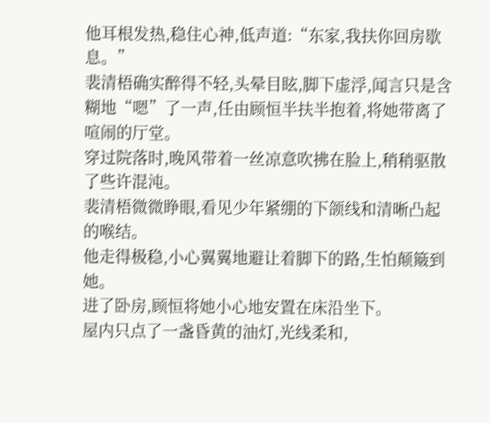他耳根发热,稳住心神,低声道:“东家,我扶你回房歇息。”
裴清梧确实醉得不轻,头晕目眩,脚下虚浮,闻言只是含糊地“嗯”了一声,任由顾恒半扶半抱着,将她带离了喧闹的厅堂。
穿过院落时,晚风带着一丝凉意吹拂在脸上,稍稍驱散了些许混沌。
裴清梧微微睁眼,看见少年紧绷的下颌线和清晰凸起的喉结。
他走得极稳,小心翼翼地避让着脚下的路,生怕颠簸到她。
进了卧房,顾恒将她小心地安置在床沿坐下。
屋内只点了一盏昏黄的油灯,光线柔和,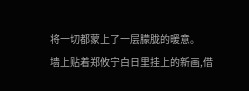将一切都蒙上了一层朦胧的暖意。
墙上贴着郑攸宁白日里挂上的新画,借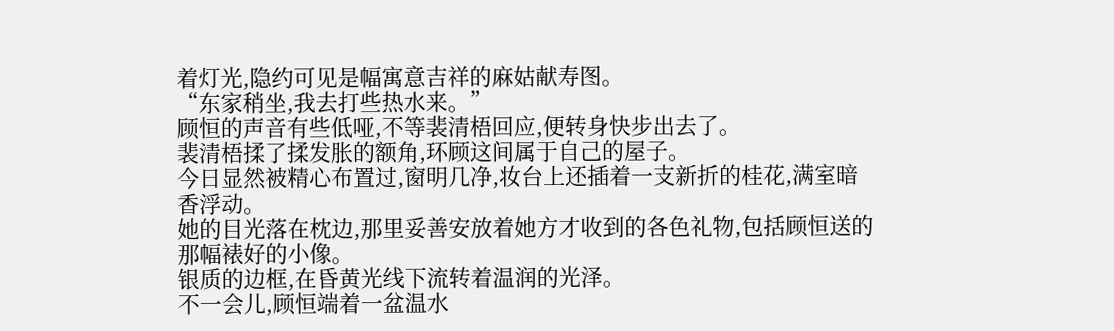着灯光,隐约可见是幅寓意吉祥的麻姑献寿图。
“东家稍坐,我去打些热水来。”
顾恒的声音有些低哑,不等裴清梧回应,便转身快步出去了。
裴清梧揉了揉发胀的额角,环顾这间属于自己的屋子。
今日显然被精心布置过,窗明几净,妆台上还插着一支新折的桂花,满室暗香浮动。
她的目光落在枕边,那里妥善安放着她方才收到的各色礼物,包括顾恒送的那幅裱好的小像。
银质的边框,在昏黄光线下流转着温润的光泽。
不一会儿,顾恒端着一盆温水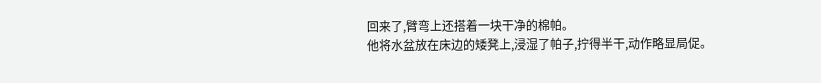回来了,臂弯上还搭着一块干净的棉帕。
他将水盆放在床边的矮凳上,浸湿了帕子,拧得半干,动作略显局促。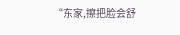“东家,擦把脸会舒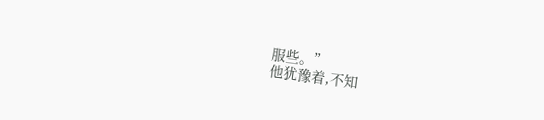服些。”
他犹豫着,不知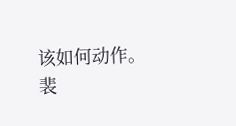该如何动作。
裴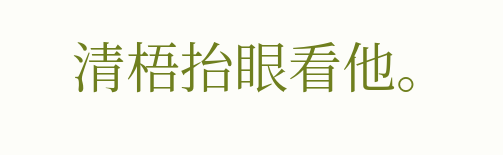清梧抬眼看他。